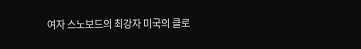여자 스노보드의 최강자 미국의 클로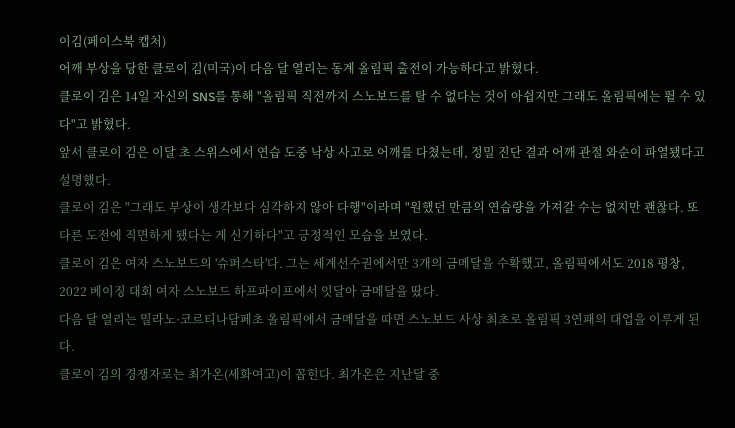이김(페이스북 캡처)
어깨 부상을 당한 클로이 김(미국)이 다음 달 열리는 동계 올림픽 출전이 가능하다고 밝혔다.
클로이 김은 14일 자신의 SNS를 통해 "올림픽 직전까지 스노보드를 탈 수 없다는 것이 아쉽지만 그래도 올림픽에는 뛸 수 있다"고 밝혔다.
앞서 클로이 김은 이달 초 스위스에서 연습 도중 낙상 사고로 어깨를 다쳤는데, 정밀 진단 결과 어깨 관절 와순이 파열됐다고 설명했다.
클로이 김은 "그래도 부상이 생각보다 심각하지 않아 다행"이라며 "원했던 만큼의 연습량을 가져갈 수는 없지만 괜찮다. 또 다른 도전에 직면하게 됐다는 게 신기하다"고 긍정적인 모습을 보였다.
클로이 김은 여자 스노보드의 '슈퍼스타'다. 그는 세계선수권에서만 3개의 금메달을 수확했고, 올림픽에서도 2018 평창, 2022 베이징 대회 여자 스노보드 하프파이프에서 잇달아 금메달을 땄다.
다음 달 열리는 밀라노·코르티나담페초 올림픽에서 금메달을 따면 스노보드 사상 최초로 올림픽 3연패의 대업을 이루게 된다.
클로이 김의 경쟁자로는 최가온(세화여고)이 꼽힌다. 최가온은 지난달 중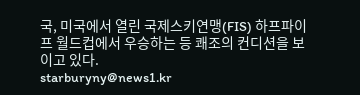국, 미국에서 열린 국제스키연맹(FIS) 하프파이프 월드컵에서 우승하는 등 쾌조의 컨디션을 보이고 있다.
starburyny@news1.kr